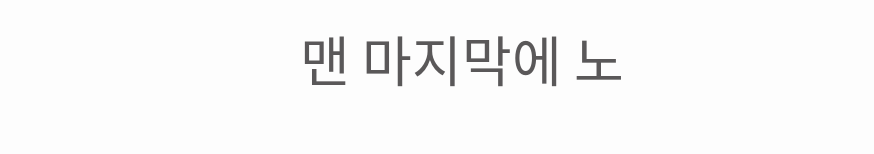맨 마지막에 노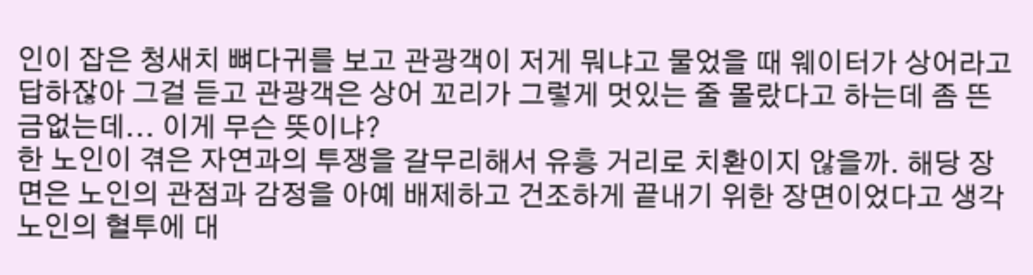인이 잡은 청새치 뼈다귀를 보고 관광객이 저게 뭐냐고 물었을 때 웨이터가 상어라고 답하잖아 그걸 듣고 관광객은 상어 꼬리가 그렇게 멋있는 줄 몰랐다고 하는데 좀 뜬금없는데... 이게 무슨 뜻이냐?
한 노인이 겪은 자연과의 투쟁을 갈무리해서 유흥 거리로 치환이지 않을까. 해당 장면은 노인의 관점과 감정을 아예 배제하고 건조하게 끝내기 위한 장면이었다고 생각
노인의 혈투에 대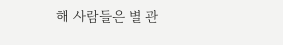해 사람들은 별 관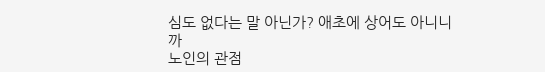심도 없다는 말 아닌가? 애초에 상어도 아니니까
노인의 관점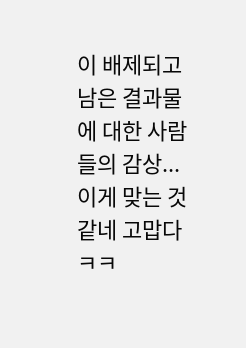이 배제되고 남은 결과물에 대한 사람들의 감상... 이게 맞는 것 같네 고맙다 ㅋㅋ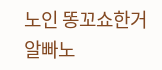노인 똥꼬쇼한거 알빠노